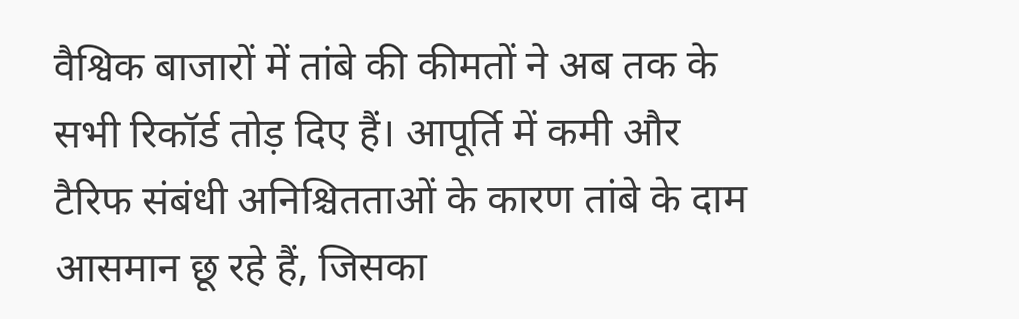वैश्विक बाजारों में तांबे की कीमतों ने अब तक के सभी रिकॉर्ड तोड़ दिए हैं। आपूर्ति में कमी और टैरिफ संबंधी अनिश्चितताओं के कारण तांबे के दाम आसमान छू रहे हैं, जिसका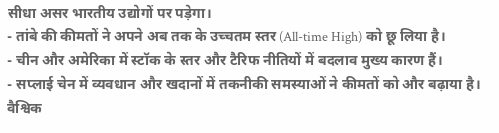सीधा असर भारतीय उद्योगों पर पड़ेगा।
- तांबे की कीमतों ने अपने अब तक के उच्चतम स्तर (All-time High) को छू लिया है।
- चीन और अमेरिका में स्टॉक के स्तर और टैरिफ नीतियों में बदलाव मुख्य कारण हैं।
- सप्लाई चेन में व्यवधान और खदानों में तकनीकी समस्याओं ने कीमतों को और बढ़ाया है।
वैश्विक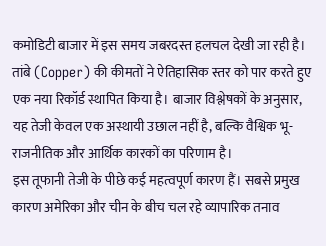कमोडिटी बाजार में इस समय जबरदस्त हलचल देखी जा रही है। तांबे (Copper) की कीमतों ने ऐतिहासिक स्तर को पार करते हुए एक नया रिकॉर्ड स्थापित किया है। बाजार विश्लेषकों के अनुसार, यह तेजी केवल एक अस्थायी उछाल नहीं है, बल्कि वैश्विक भू-राजनीतिक और आर्थिक कारकों का परिणाम है।
इस तूफानी तेजी के पीछे कई महत्वपूर्ण कारण हैं। सबसे प्रमुख कारण अमेरिका और चीन के बीच चल रहे व्यापारिक तनाव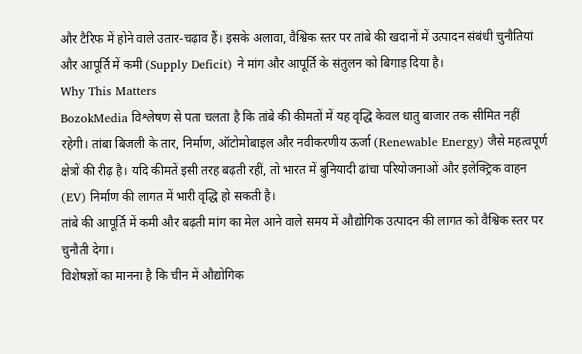और टैरिफ में होने वाले उतार-चढ़ाव हैं। इसके अलावा, वैश्विक स्तर पर तांबे की खदानों में उत्पादन संबंधी चुनौतियां और आपूर्ति में कमी (Supply Deficit) ने मांग और आपूर्ति के संतुलन को बिगाड़ दिया है।
Why This Matters
BozokMedia विश्लेषण से पता चलता है कि तांबे की कीमतों में यह वृद्धि केवल धातु बाजार तक सीमित नहीं रहेगी। तांबा बिजली के तार, निर्माण, ऑटोमोबाइल और नवीकरणीय ऊर्जा (Renewable Energy) जैसे महत्वपूर्ण क्षेत्रों की रीढ़ है। यदि कीमतें इसी तरह बढ़ती रहीं, तो भारत में बुनियादी ढांचा परियोजनाओं और इलेक्ट्रिक वाहन (EV) निर्माण की लागत में भारी वृद्धि हो सकती है।
तांबे की आपूर्ति में कमी और बढ़ती मांग का मेल आने वाले समय में औद्योगिक उत्पादन की लागत को वैश्विक स्तर पर चुनौती देगा।
विशेषज्ञों का मानना है कि चीन में औद्योगिक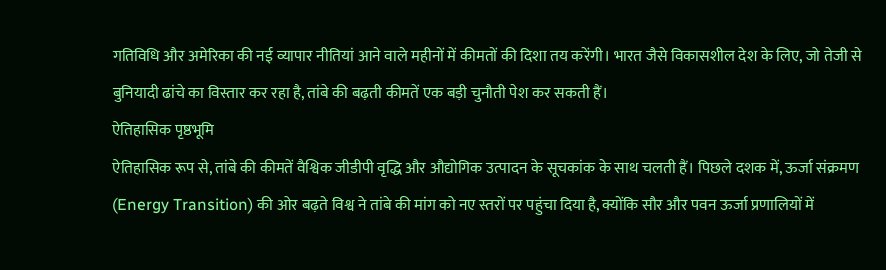गतिविधि और अमेरिका की नई व्यापार नीतियां आने वाले महीनों में कीमतों की दिशा तय करेंगी। भारत जैसे विकासशील देश के लिए, जो तेजी से बुनियादी ढांचे का विस्तार कर रहा है, तांबे की बढ़ती कीमतें एक बड़ी चुनौती पेश कर सकती हैं।
ऐतिहासिक पृष्ठभूमि
ऐतिहासिक रूप से, तांबे की कीमतें वैश्विक जीडीपी वृद्धि और औद्योगिक उत्पादन के सूचकांक के साथ चलती हैं। पिछले दशक में, ऊर्जा संक्रमण (Energy Transition) की ओर बढ़ते विश्व ने तांबे की मांग को नए स्तरों पर पहुंचा दिया है, क्योंकि सौर और पवन ऊर्जा प्रणालियों में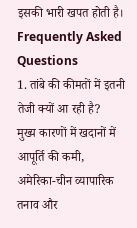इसकी भारी खपत होती है।
Frequently Asked Questions
1. तांबे की कीमतों में इतनी तेजी क्यों आ रही है?
मुख्य कारणों में खदानों में आपूर्ति की कमी, अमेरिका-चीन व्यापारिक तनाव और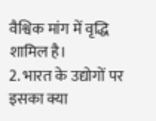वैश्विक मांग में वृद्धि शामिल है।
2. भारत के उद्योगों पर इसका क्या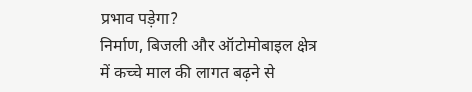प्रभाव पड़ेगा?
निर्माण, बिजली और ऑटोमोबाइल क्षेत्र में कच्चे माल की लागत बढ़ने से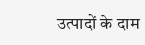उत्पादों के दाम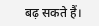बढ़ सकते हैं।